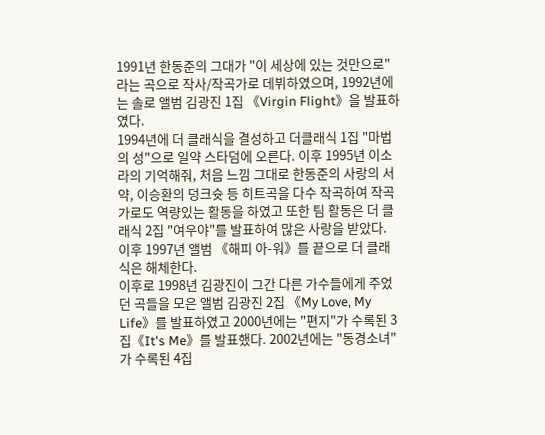1991년 한동준의 그대가 "이 세상에 있는 것만으로"라는 곡으로 작사/작곡가로 데뷔하였으며, 1992년에는 솔로 앨범 김광진 1집 《Virgin Flight》을 발표하였다.
1994년에 더 클래식을 결성하고 더클래식 1집 "마법의 성"으로 일약 스타덤에 오른다. 이후 1995년 이소라의 기억해줘, 처음 느낌 그대로 한동준의 사랑의 서약, 이승환의 덩크슛 등 히트곡을 다수 작곡하여 작곡가로도 역량있는 활동을 하였고 또한 팀 활동은 더 클래식 2집 "여우야"를 발표하여 많은 사랑을 받았다. 이후 1997년 앨범 《해피 아-워》를 끝으로 더 클래식은 해체한다.
이후로 1998년 김광진이 그간 다른 가수들에게 주었던 곡들을 모은 앨범 김광진 2집 《My Love, My Life》를 발표하였고 2000년에는 "편지"가 수록된 3집《It's Me》를 발표했다. 2002년에는 "동경소녀"가 수록된 4집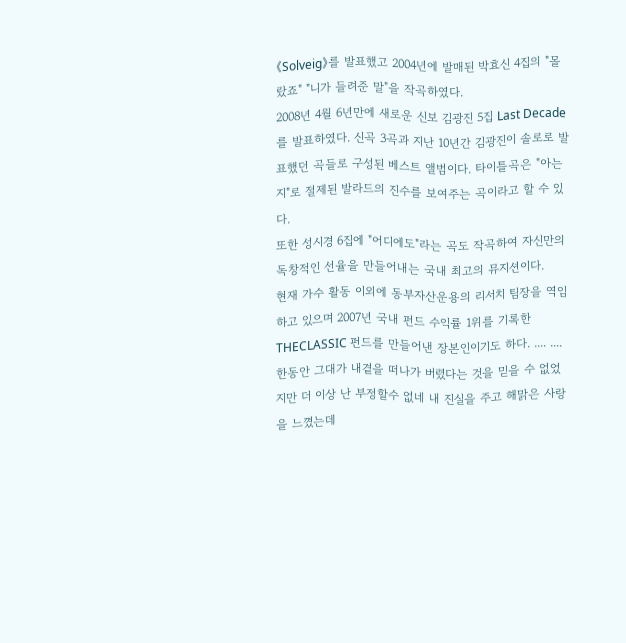《Solveig》를 발표했고 2004년에 발매된 박효신 4집의 "몰랐죠" "니가 들려준 말"을 작곡하였다.
2008년 4월 6년만에 새로운 신보 김광진 5집 Last Decade를 발표하였다. 신곡 3곡과 지난 10년간 김광진이 솔로로 발표했던 곡들로 구성된 베스트 앨범이다. 타이틀곡은 "아는지"로 절제된 발라드의 진수를 보여주는 곡이라고 할 수 있다.
또한 성시경 6집에 "어디에도"라는 곡도 작곡하여 자신만의 독창적인 선율을 만들어내는 국내 최고의 뮤지션이다.
현재 가수 활동 이외에 동부자산운용의 리서치 팀장을 역임하고 있으며 2007년 국내 펀드 수익률 1위를 기록한 THECLASSIC 펀드를 만들어낸 장본인이기도 하다. .... ....
한동안 그대가 내곁을 떠나가 버렸다는 것을 믿을 수 없었지만 더 이상 난 부정할수 없네 내 진실을 주고 해맑은 사랑을 느꼈는데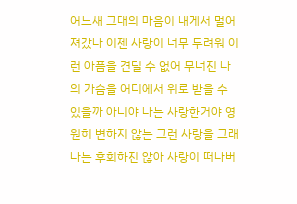어느새 그대의 마음이 내게서 멀어져갔나 이젠 사랑이 너무 두려워 이런 아픔을 견딜 수 없어 무너진 나의 가슴을 어디에서 위로 받을 수 있을까 아니야 나는 사랑한거야 영원히 변하지 않는 그런 사랑을 그래 나는 후회하진 않아 사랑이 떠나버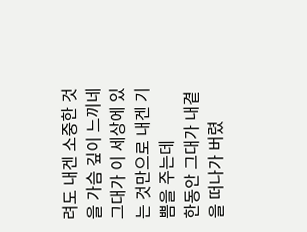려도 내겐 소중한 것을 가슴 깊이 느끼네 그대가 이 세상에 있는 것만으로 내겐 기쁨을 주는데
한동안 그대가 내곁을 떠나가 버렸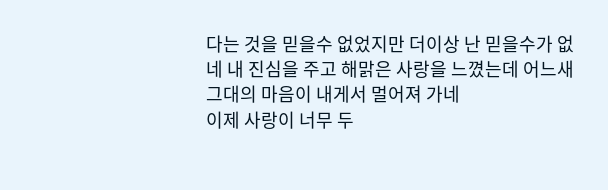다는 것을 믿을수 없었지만 더이상 난 믿을수가 없네 내 진심을 주고 해맑은 사랑을 느꼈는데 어느새 그대의 마음이 내게서 멀어져 가네
이제 사랑이 너무 두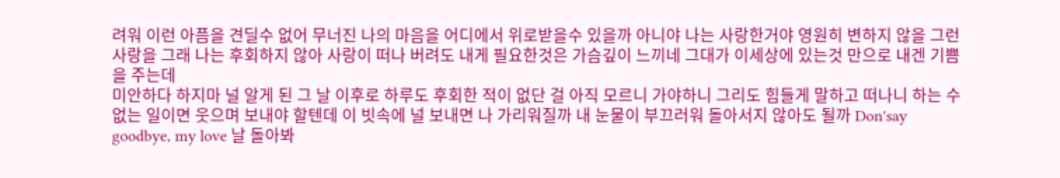려워 이런 아픔을 견딜수 없어 무너진 나의 마음을 어디에서 위로받을수 있을까 아니야 나는 사랑한거야 영원히 변하지 않을 그런 사랑을 그래 나는 후회하지 않아 사랑이 떠나 버려도 내게 필요한것은 가슴깊이 느끼네 그대가 이세상에 있는것 만으로 내겐 기쁨을 주는데
미안하다 하지마 널 알게 된 그 날 이후로 하루도 후회한 적이 없단 걸 아직 모르니 가야하니 그리도 힘들게 말하고 떠나니 하는 수 없는 일이면 웃으며 보내야 할텐데 이 빗속에 널 보내면 나 가리워질까 내 눈물이 부끄러워 돌아서지 않아도 될까 Don'say goodbye, my love 날 돌아봐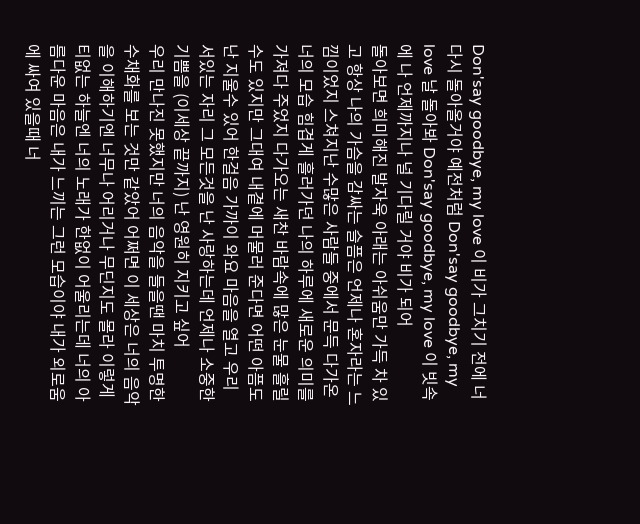Don'say goodbye, my love 이 비가 그치기 전에 너 다시 돌아올거야 예전처럼 Don'say goodbye, my love 날 돌아봐 Don'say goodbye, my love 이 빗속에 나 언제까지나 널 기다릴 거야 비가 되어
돌아보면 희미해진 발자욱 아래는 아쉬움만 가득 차 있고 항상 나의 가슴을 감싸는 슬픔은 언제나 혼자라는 느낌이었지 스쳐지난 수많은 사람들 중에서 문득 다가온 너의 모습 힘겹게 흘러가던 나의 하루에 새로운 의미를 가져다 주었지 다가오는 새찬 바람속에 많은 눈물 흘릴수도 있지만 그대여 내곁에 머물러 준다면 어떤 아픔도 난 지울수 있어 한걸음 가까이 와요 마음을 열고 우리 서있는 자리 그 모든것을 난 사랑하는데 언제나 소중한 기쁨을 (이세상 끝까지) 난 영원히 지키고 싶어
우리 만나진 못했지만 너의 음악을 들을땐 마치 투명한 수채화를 보는 것만 같았어 어쩌면 이 세상은 너의 음악을 이해하기엔 너무나 어리거나 무딘지도 몰라 이렇게 티없는 하늘엔 너의 노래가 한없이 어울리는데 너의 아름다운 마음은 내가 느끼는 그런 모습이야 내가 외로움에 싸여 있을때 너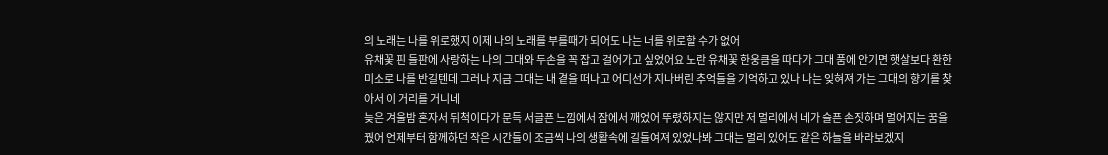의 노래는 나를 위로했지 이제 나의 노래를 부를때가 되어도 나는 너를 위로할 수가 없어
유채꽃 핀 들판에 사랑하는 나의 그대와 두손을 꼭 잡고 걸어가고 싶었어요 노란 유채꽃 한웅큼을 따다가 그대 품에 안기면 햇살보다 환한 미소로 나를 반길텐데 그러나 지금 그대는 내 곁을 떠나고 어디선가 지나버린 추억들을 기억하고 있나 나는 잊혀져 가는 그대의 향기를 찾아서 이 거리를 거니네
늦은 겨울밤 혼자서 뒤척이다가 문득 서글픈 느낌에서 잠에서 깨었어 뚜렸하지는 않지만 저 멀리에서 네가 슬픈 손짓하며 멀어지는 꿈을꿨어 언제부터 함께하던 작은 시간들이 조금씩 나의 생활속에 길들여져 있었나봐 그대는 멀리 있어도 같은 하늘을 바라보겠지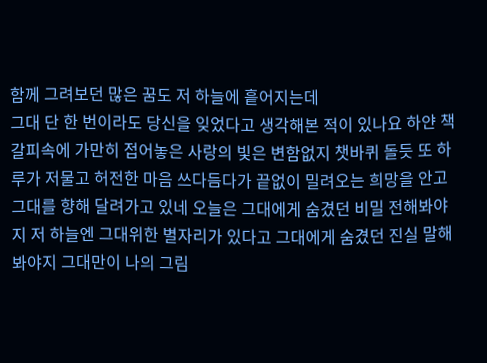함께 그려보던 많은 꿈도 저 하늘에 흩어지는데
그대 단 한 번이라도 당신을 잊었다고 생각해본 적이 있나요 하얀 책갈피속에 가만히 접어놓은 사랑의 빛은 변함없지 챗바퀴 돌듯 또 하루가 저물고 허전한 마음 쓰다듬다가 끝없이 밀려오는 희망을 안고 그대를 향해 달려가고 있네 오늘은 그대에게 숨겼던 비밀 전해봐야지 저 하늘엔 그대위한 별자리가 있다고 그대에게 숨겼던 진실 말해봐야지 그대만이 나의 그림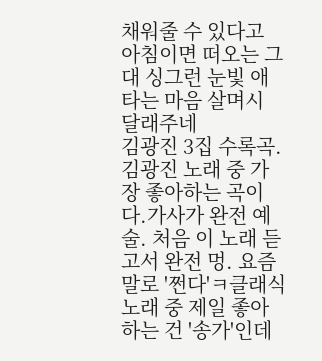채워줄 수 있다고 아침이면 떠오는 그대 싱그런 눈빛 애타는 마음 살며시 달래주네
김광진 3집 수록곡. 김광진 노래 중 가장 좋아하는 곡이다.가사가 완전 예술. 처음 이 노래 듣고서 완전 멍. 요즘 말로 '쩐다'ㅋ클래식 노래 중 제일 좋아하는 건 '송가'인데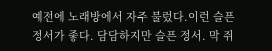예전에 노래방에서 자주 불렀다.이런 슬픈 정서가 좋다. 담담하지만 슬픈 정서. 막 쥐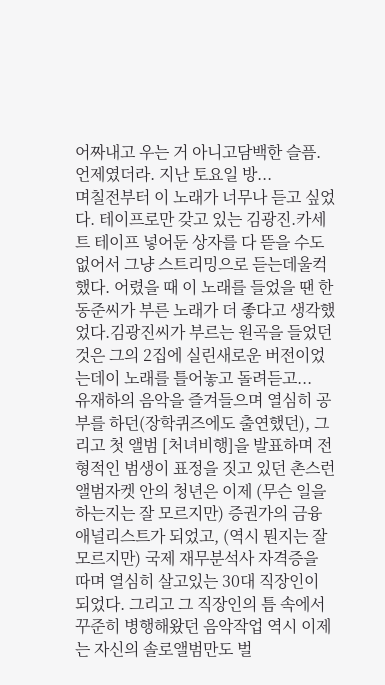어짜내고 우는 거 아니고담백한 슬픔. 언제였더라. 지난 토요일 방...
며칠전부터 이 노래가 너무나 듣고 싶었다. 테이프로만 갖고 있는 김광진.카세트 테이프 넣어둔 상자를 다 뜯을 수도 없어서 그냥 스트리밍으로 듣는데울컥 했다. 어렸을 때 이 노래를 들었을 땐 한동준씨가 부른 노래가 더 좋다고 생각했었다.김광진씨가 부르는 원곡을 들었던 것은 그의 2집에 실린새로운 버전이었는데이 노래를 틀어놓고 돌려듣고...
유재하의 음악을 즐겨들으며 열심히 공부를 하던(장학퀴즈에도 출연했던), 그리고 첫 앨범 [처녀비행]을 발표하며 전형적인 범생이 표정을 짓고 있던 촌스런 앨범자켓 안의 청년은 이제 (무슨 일을 하는지는 잘 모르지만) 증권가의 금융애널리스트가 되었고, (역시 뭔지는 잘 모르지만) 국제 재무분석사 자격증을 따며 열심히 살고있는 30대 직장인이 되었다. 그리고 그 직장인의 틈 속에서 꾸준히 병행해왔던 음악작업 역시 이제는 자신의 솔로앨범만도 벌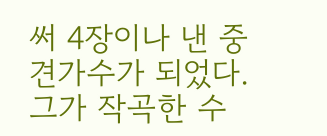써 4장이나 낸 중견가수가 되었다. 그가 작곡한 수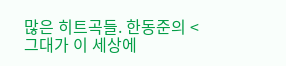많은 히트곡들. 한동준의 <그대가 이 세상에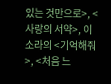있는 것만으로>, <사랑의 서약>, 이소라의 <기억해줘>, <처음 느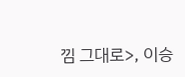낌 그대로>, 이승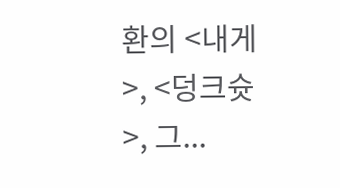환의 <내게>, <덩크슛>, 그...